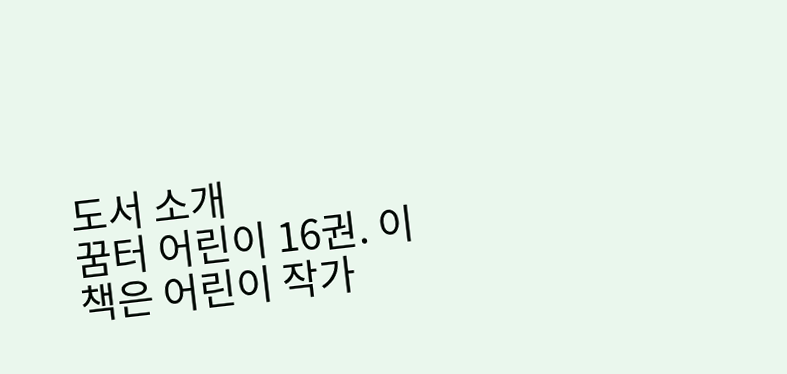도서 소개
꿈터 어린이 16권. 이 책은 어린이 작가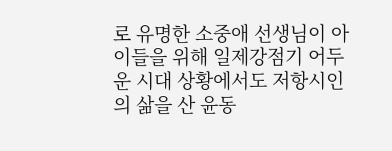로 유명한 소중애 선생님이 아이들을 위해 일제강점기 어두운 시대 상황에서도 저항시인의 삶을 산 윤동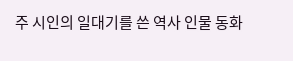주 시인의 일대기를 쓴 역사 인물 동화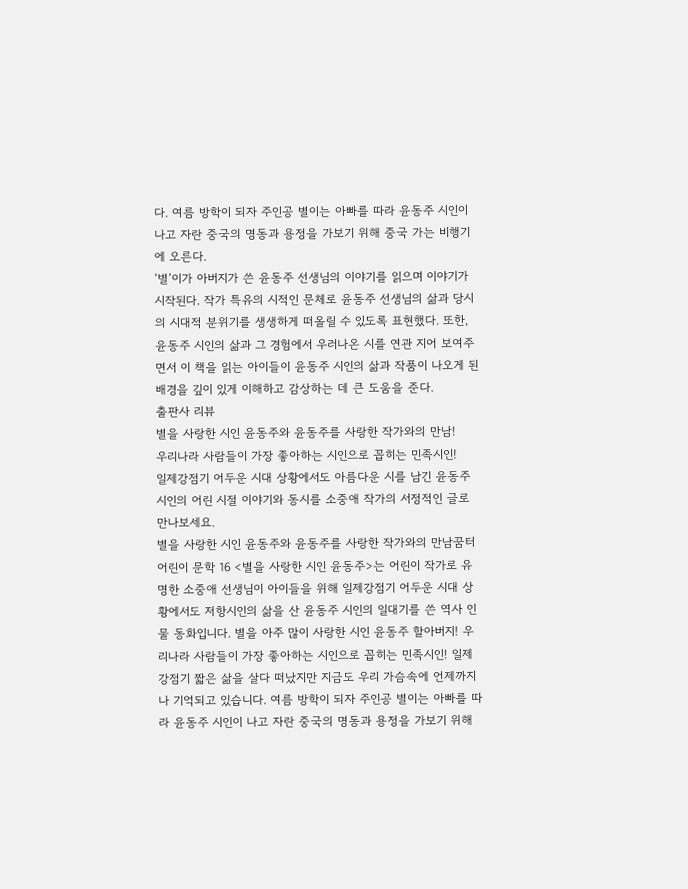다. 여름 방학이 되자 주인공 별이는 아빠를 따라 윤동주 시인이 나고 자란 중국의 명동과 용정을 가보기 위해 중국 가는 비행기에 오른다.
‘별’이가 아버지가 쓴 윤동주 선생님의 이야기를 읽으며 이야기가 시작된다. 작가 특유의 시적인 문체로 윤동주 선생님의 삶과 당시의 시대적 분위기를 생생하게 떠올릴 수 있도록 표현했다. 또한, 윤동주 시인의 삶과 그 경험에서 우러나온 시를 연관 지어 보여주면서 이 책을 읽는 아이들이 윤동주 시인의 삶과 작품이 나오게 된 배경을 깊이 있게 이해하고 감상하는 데 큰 도움을 준다.
출판사 리뷰
별을 사랑한 시인 윤동주와 윤동주를 사랑한 작가와의 만남!
우리나라 사람들이 가장 좋아하는 시인으로 꼽히는 민족시인!
일제강점기 어두운 시대 상황에서도 아름다운 시를 남긴 윤동주 시인의 어린 시절 이야기와 동시를 소중애 작가의 서정적인 글로 만나보세요.
별을 사랑한 시인 윤동주와 윤동주를 사랑한 작가와의 만남꿈터 어린이 문학 16 <별을 사랑한 시인 윤동주>는 어린이 작가로 유명한 소중애 선생님이 아이들을 위해 일제강점기 어두운 시대 상황에서도 저항시인의 삶을 산 윤동주 시인의 일대기를 쓴 역사 인물 동화입니다. 별을 아주 많이 사랑한 시인 윤동주 할아버지! 우리나라 사람들이 가장 좋아하는 시인으로 꼽히는 민족시인! 일제강점기 짧은 삶을 살다 떠났지만 지금도 우리 가슴속에 언제까지나 기억되고 있습니다. 여름 방학이 되자 주인공 별이는 아빠를 따라 윤동주 시인이 나고 자란 중국의 명동과 용정을 가보기 위해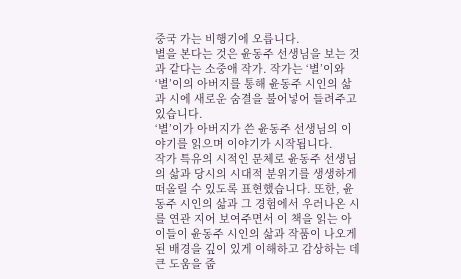중국 가는 비행기에 오릅니다.
별을 본다는 것은 윤동주 선생님을 보는 것과 같다는 소중애 작가. 작가는 ‘별’이와 ‘별’이의 아버지를 통해 윤동주 시인의 삶과 시에 새로운 숨결을 불어넣어 들려주고 있습니다.
‘별’이가 아버지가 쓴 윤동주 선생님의 이야기를 읽으며 이야기가 시작됩니다.
작가 특유의 시적인 문체로 윤동주 선생님의 삶과 당시의 시대적 분위기를 생생하게 떠올릴 수 있도록 표현했습니다. 또한, 윤동주 시인의 삶과 그 경험에서 우러나온 시를 연관 지어 보여주면서 이 책을 읽는 아이들이 윤동주 시인의 삶과 작품이 나오게 된 배경을 깊이 있게 이해하고 감상하는 데 큰 도움을 줍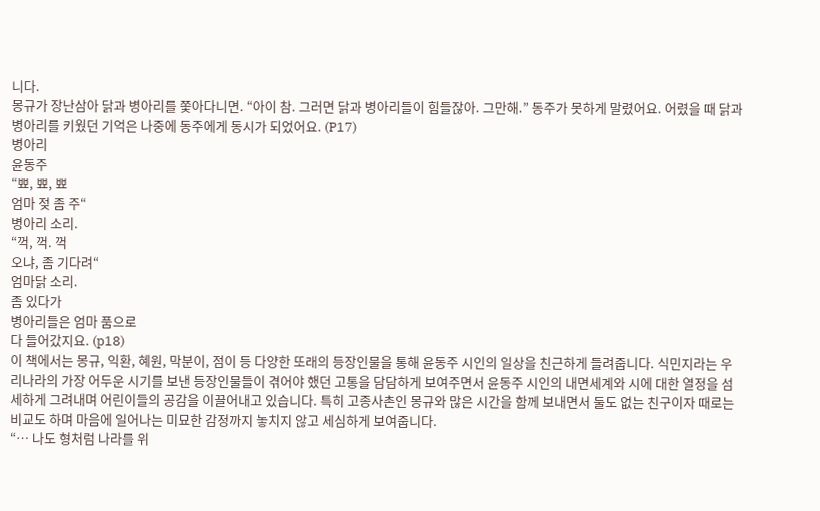니다.
몽규가 장난삼아 닭과 병아리를 쫓아다니면. “아이 참. 그러면 닭과 병아리들이 힘들잖아. 그만해.” 동주가 못하게 말렸어요. 어렸을 때 닭과 병아리를 키웠던 기억은 나중에 동주에게 동시가 되었어요. (P17)
병아리
윤동주
“뾰, 뾰, 뾰
엄마 젖 좀 주“
병아리 소리.
“꺽, 꺽. 꺽
오냐, 좀 기다려“
엄마닭 소리.
좀 있다가
병아리들은 엄마 품으로
다 들어갔지요. (p18)
이 책에서는 몽규, 익환, 혜원, 막분이, 점이 등 다양한 또래의 등장인물을 통해 윤동주 시인의 일상을 친근하게 들려줍니다. 식민지라는 우리나라의 가장 어두운 시기를 보낸 등장인물들이 겪어야 했던 고통을 담담하게 보여주면서 윤동주 시인의 내면세계와 시에 대한 열정을 섬세하게 그려내며 어린이들의 공감을 이끌어내고 있습니다. 특히 고종사촌인 몽규와 많은 시간을 함께 보내면서 둘도 없는 친구이자 때로는 비교도 하며 마음에 일어나는 미묘한 감정까지 놓치지 않고 세심하게 보여줍니다.
“… 나도 형처럼 나라를 위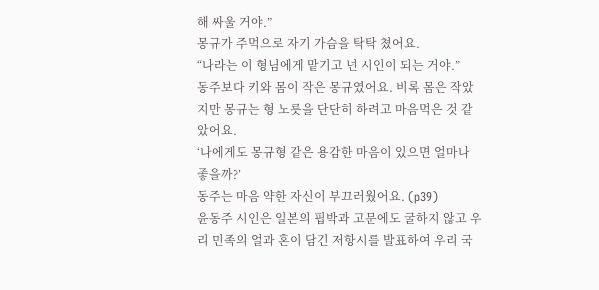해 싸울 거야.”
몽규가 주먹으로 자기 가슴을 탁탁 쳤어요.
“나라는 이 형님에게 맡기고 넌 시인이 되는 거야.”
동주보다 키와 몸이 작은 몽규였어요. 비록 몸은 작았지만 몽규는 형 노릇을 단단히 하려고 마음먹은 것 같았어요.
‘나에게도 몽규형 같은 용감한 마음이 있으면 얼마나 좋을까?’
동주는 마음 약한 자신이 부끄러웠어요. (p39)
윤동주 시인은 일본의 핍박과 고문에도 굴하지 않고 우리 민족의 얼과 혼이 담긴 저항시를 발표하여 우리 국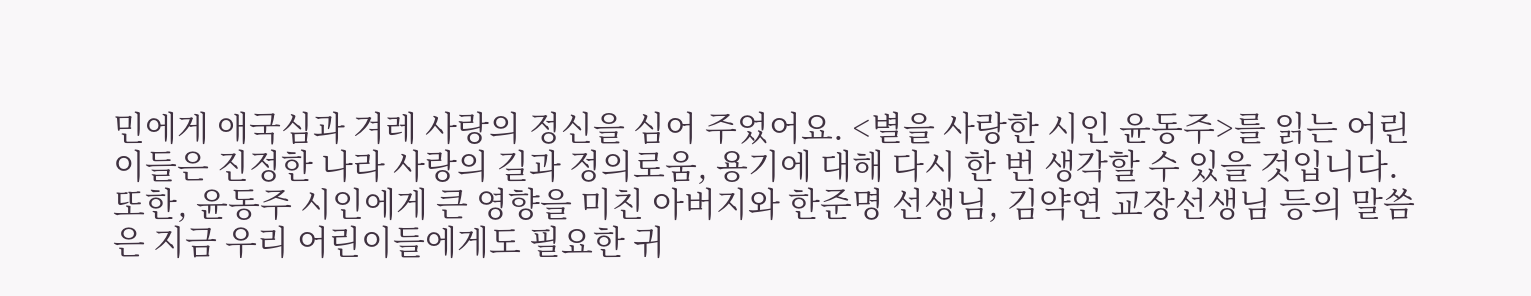민에게 애국심과 겨레 사랑의 정신을 심어 주었어요. <별을 사랑한 시인 윤동주>를 읽는 어린이들은 진정한 나라 사랑의 길과 정의로움, 용기에 대해 다시 한 번 생각할 수 있을 것입니다.
또한, 윤동주 시인에게 큰 영향을 미친 아버지와 한준명 선생님, 김약연 교장선생님 등의 말씀은 지금 우리 어린이들에게도 필요한 귀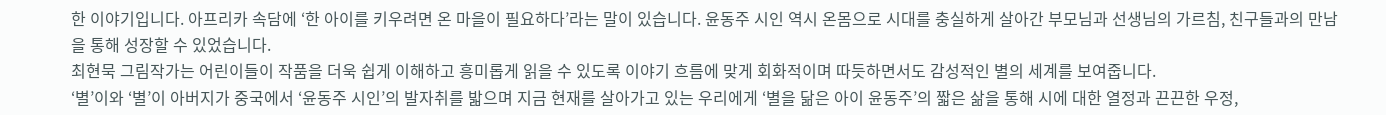한 이야기입니다. 아프리카 속담에 ‘한 아이를 키우려면 온 마을이 필요하다’라는 말이 있습니다. 윤동주 시인 역시 온몸으로 시대를 충실하게 살아간 부모님과 선생님의 가르침, 친구들과의 만남을 통해 성장할 수 있었습니다.
최현묵 그림작가는 어린이들이 작품을 더욱 쉽게 이해하고 흥미롭게 읽을 수 있도록 이야기 흐름에 맞게 회화적이며 따듯하면서도 감성적인 별의 세계를 보여줍니다.
‘별’이와 ‘별’이 아버지가 중국에서 ‘윤동주 시인’의 발자취를 밟으며 지금 현재를 살아가고 있는 우리에게 ‘별을 닮은 아이 윤동주’의 짧은 삶을 통해 시에 대한 열정과 끈끈한 우정,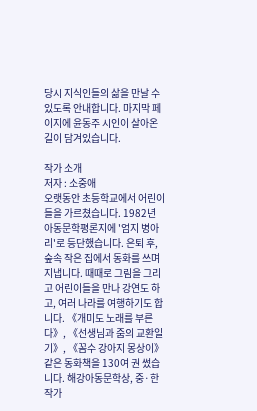당시 지식인들의 삶을 만날 수 있도록 안내합니다. 마지막 페이지에 윤동주 시인이 살아온 길이 담겨있습니다.

작가 소개
저자 : 소중애
오랫동안 초등학교에서 어린이들을 가르쳤습니다. 1982년 아동문학평론지에 '엄지 병아리'로 등단했습니다. 은퇴 후, 숲속 작은 집에서 동화를 쓰며 지냅니다. 때때로 그림을 그리고 어린이들을 만나 강연도 하고, 여러 나라를 여행하기도 합니다. 《개미도 노래를 부른다》, 《선생님과 줌의 교환일기》, 《꼼수 강아지 몽상이》 같은 동화책을 130여 권 썼습니다. 해강아동문학상, 중·한 작가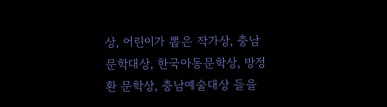상, 어린이가 뽑은 작가상, 충남문학대상, 한국아동문학상, 방정환 문학상, 충남예술대상 들을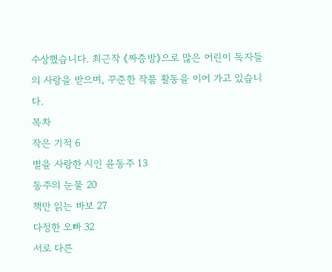수상했습니다. 최근작 《짜증방》으로 많은 어린이 독자들의 사랑을 받으며, 꾸준한 작품 활동을 이어 가고 있습니다.
목차
작은 기적 6
별을 사랑한 시인 윤동주 13
동주의 눈물 20
책만 읽는 바보 27
다정한 오빠 32
서로 다른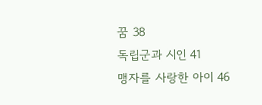꿈 38
독립군과 시인 41
맹자를 사랑한 아이 46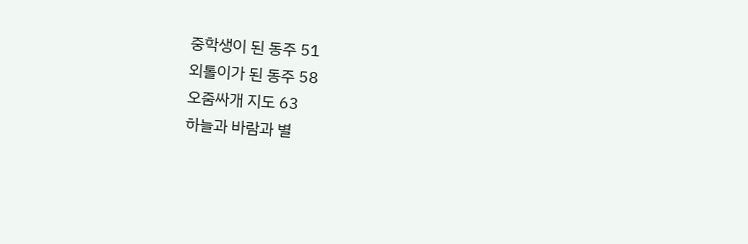중학생이 된 동주 51
외톨이가 된 동주 58
오줌싸개 지도 63
하늘과 바람과 별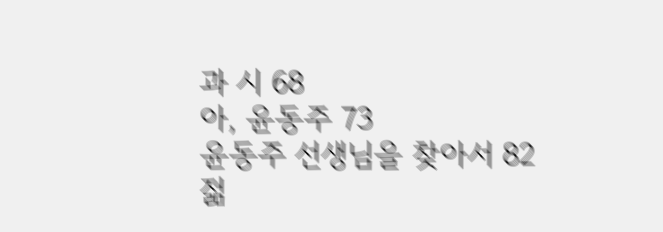과 시 68
아, 윤동주 73
윤동주 선생님을 찾아서 82
젊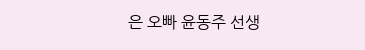은 오빠 윤동주 선생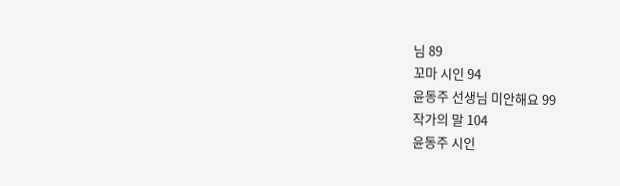님 89
꼬마 시인 94
윤동주 선생님 미안해요 99
작가의 말 104
윤동주 시인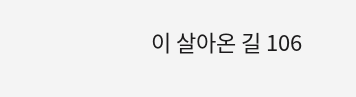이 살아온 길 106